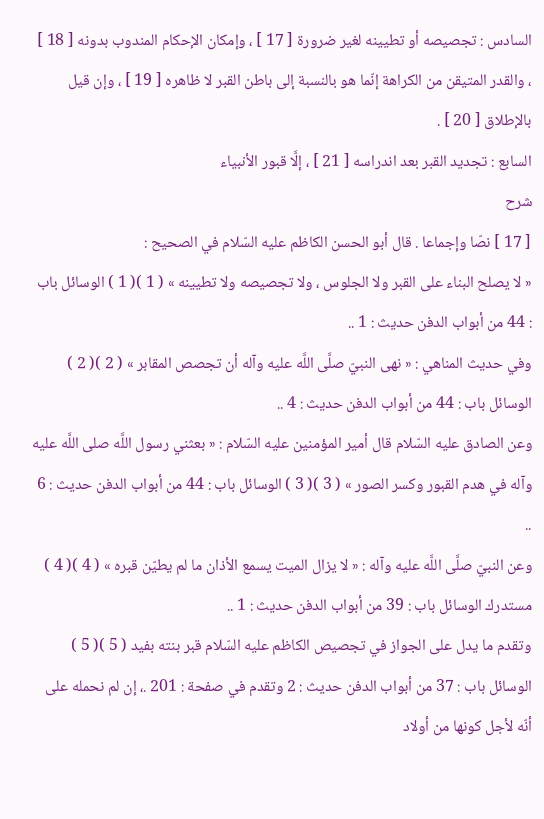السادس : تجصيصه أو تطيينه لغير ضرورة [ 17 ] ، وإمكان الإحكام المندوب بدونه [ 18 ] ، والقدر المتيقن من الكراهة إنّما هو بالنسبة إلى باطن القبر لا ظاهره [ 19 ] ، وإن قيل بالإطلاق [ 20 ] .
السابع : تجديد القبر بعد اندراسه [ 21 ] ، إلَّا قبور الأنبياء
شرح
[ 17 ] نصّا وإجماعا . قال أبو الحسن الكاظم عليه السّلام في الصحيح :
« لا يصلح البناء على القبر ولا الجلوس ، ولا تجصيصه ولا تطيينه » ( 1 )( 1 ) الوسائل باب : 44 من أبواب الدفن حديث : 1 ..
وفي حديث المناهي : « نهى النبيّ صلَّى اللَّه عليه وآله أن تجصص المقابر » ( 2 )( 2 ) الوسائل باب : 44 من أبواب الدفن حديث : 4 ..
وعن الصادق عليه السّلام قال أمير المؤمنين عليه السّلام : « بعثني رسول اللَّه صلى اللَّه عليه وآله في هدم القبور وكسر الصور » ( 3 )( 3 ) الوسائل باب : 44 من أبواب الدفن حديث : 6 ..
وعن النبيّ صلَّى اللَّه عليه وآله : « لا يزال الميت يسمع الأذان ما لم يطيّن قبره » ( 4 )( 4 ) مستدرك الوسائل باب : 39 من أبواب الدفن حديث : 1 ..
وتقدم ما يدل على الجواز في تجصيص الكاظم عليه السّلام قبر بنته بفيد ( 5 )( 5 ) الوسائل باب : 37 من أبواب الدفن حديث : 2 وتقدم في صفحة : 201 .، إن لم نحمله على أنّه لأجل كونها من أولاد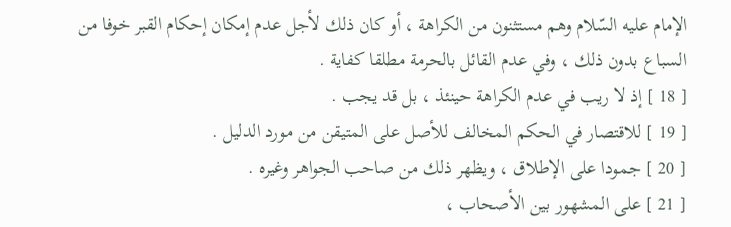الإمام عليه السّلام وهم مستثنون من الكراهة ، أو كان ذلك لأجل عدم إمكان إحكام القبر خوفا من السباع بدون ذلك ، وفي عدم القائل بالحرمة مطلقا كفاية .
[ 18 ] إذ لا ريب في عدم الكراهة حينئذ ، بل قد يجب .
[ 19 ] للاقتصار في الحكم المخالف للأصل على المتيقن من مورد الدليل .
[ 20 ] جمودا على الإطلاق ، ويظهر ذلك من صاحب الجواهر وغيره .
[ 21 ] على المشهور بين الأصحاب ،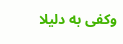وكفى به دليلا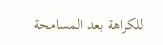للكراهة بعد المسامحة